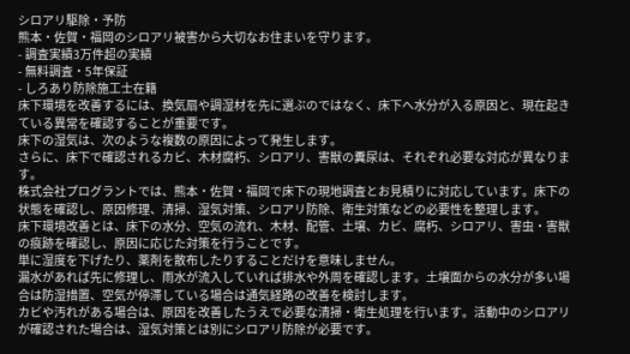シロアリ駆除・予防
熊本・佐賀・福岡のシロアリ被害から大切なお住まいを守ります。
- 調査実績3万件超の実績
- 無料調査・5年保証
- しろあり防除施工士在籍
床下環境を改善するには、換気扇や調湿材を先に選ぶのではなく、床下へ水分が入る原因と、現在起きている異常を確認することが重要です。
床下の湿気は、次のような複数の原因によって発生します。
さらに、床下で確認されるカビ、木材腐朽、シロアリ、害獣の糞尿は、それぞれ必要な対応が異なります。
株式会社プログラントでは、熊本・佐賀・福岡で床下の現地調査とお見積りに対応しています。床下の状態を確認し、原因修理、清掃、湿気対策、シロアリ防除、衛生対策などの必要性を整理します。
床下環境改善とは、床下の水分、空気の流れ、木材、配管、土壌、カビ、腐朽、シロアリ、害虫・害獣の痕跡を確認し、原因に応じた対策を行うことです。
単に湿度を下げたり、薬剤を散布したりすることだけを意味しません。
漏水があれば先に修理し、雨水が流入していれば排水や外周を確認します。土壌面からの水分が多い場合は防湿措置、空気が停滞している場合は通気経路の改善を検討します。
カビや汚れがある場合は、原因を改善したうえで必要な清掃・衛生処理を行います。活動中のシロアリが確認された場合は、湿気対策とは別にシロアリ防除が必要です。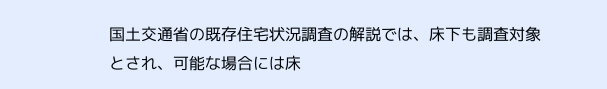国土交通省の既存住宅状況調査の解説では、床下も調査対象とされ、可能な場合には床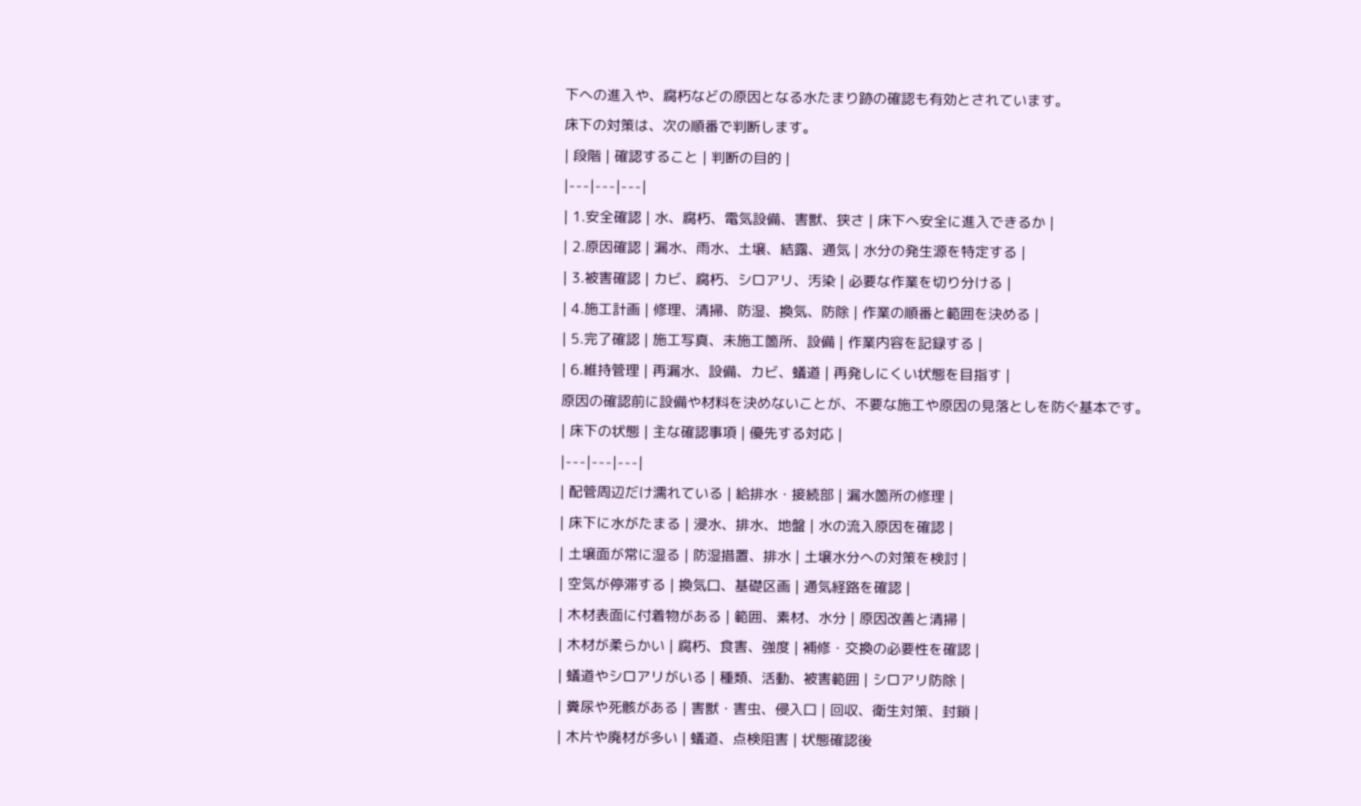下への進入や、腐朽などの原因となる水たまり跡の確認も有効とされています。
床下の対策は、次の順番で判断します。
| 段階 | 確認すること | 判断の目的 |
|---|---|---|
| 1.安全確認 | 水、腐朽、電気設備、害獣、狭さ | 床下へ安全に進入できるか |
| 2.原因確認 | 漏水、雨水、土壌、結露、通気 | 水分の発生源を特定する |
| 3.被害確認 | カビ、腐朽、シロアリ、汚染 | 必要な作業を切り分ける |
| 4.施工計画 | 修理、清掃、防湿、換気、防除 | 作業の順番と範囲を決める |
| 5.完了確認 | 施工写真、未施工箇所、設備 | 作業内容を記録する |
| 6.維持管理 | 再漏水、設備、カビ、蟻道 | 再発しにくい状態を目指す |
原因の確認前に設備や材料を決めないことが、不要な施工や原因の見落としを防ぐ基本です。
| 床下の状態 | 主な確認事項 | 優先する対応 |
|---|---|---|
| 配管周辺だけ濡れている | 給排水・接続部 | 漏水箇所の修理 |
| 床下に水がたまる | 浸水、排水、地盤 | 水の流入原因を確認 |
| 土壌面が常に湿る | 防湿措置、排水 | 土壌水分への対策を検討 |
| 空気が停滞する | 換気口、基礎区画 | 通気経路を確認 |
| 木材表面に付着物がある | 範囲、素材、水分 | 原因改善と清掃 |
| 木材が柔らかい | 腐朽、食害、強度 | 補修・交換の必要性を確認 |
| 蟻道やシロアリがいる | 種類、活動、被害範囲 | シロアリ防除 |
| 糞尿や死骸がある | 害獣・害虫、侵入口 | 回収、衛生対策、封鎖 |
| 木片や廃材が多い | 蟻道、点検阻害 | 状態確認後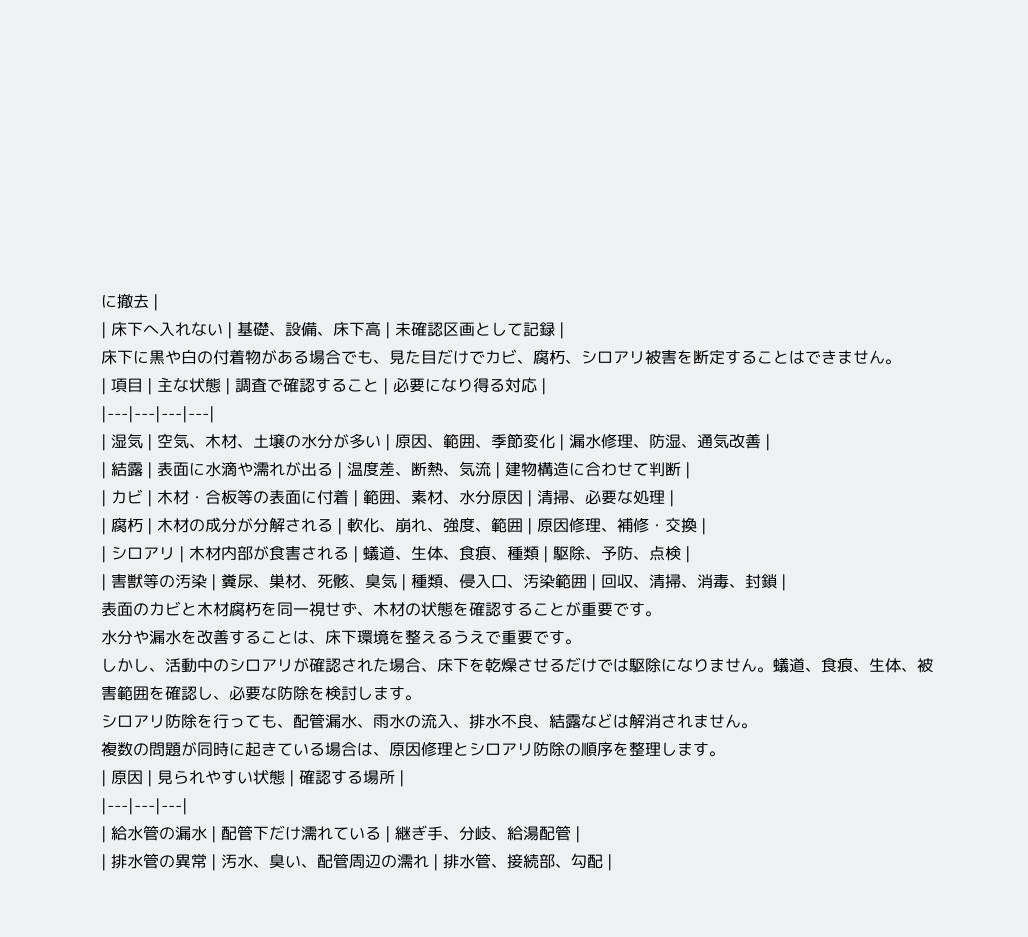に撤去 |
| 床下へ入れない | 基礎、設備、床下高 | 未確認区画として記録 |
床下に黒や白の付着物がある場合でも、見た目だけでカビ、腐朽、シロアリ被害を断定することはできません。
| 項目 | 主な状態 | 調査で確認すること | 必要になり得る対応 |
|---|---|---|---|
| 湿気 | 空気、木材、土壌の水分が多い | 原因、範囲、季節変化 | 漏水修理、防湿、通気改善 |
| 結露 | 表面に水滴や濡れが出る | 温度差、断熱、気流 | 建物構造に合わせて判断 |
| カビ | 木材・合板等の表面に付着 | 範囲、素材、水分原因 | 清掃、必要な処理 |
| 腐朽 | 木材の成分が分解される | 軟化、崩れ、強度、範囲 | 原因修理、補修・交換 |
| シロアリ | 木材内部が食害される | 蟻道、生体、食痕、種類 | 駆除、予防、点検 |
| 害獣等の汚染 | 糞尿、巣材、死骸、臭気 | 種類、侵入口、汚染範囲 | 回収、清掃、消毒、封鎖 |
表面のカビと木材腐朽を同一視せず、木材の状態を確認することが重要です。
水分や漏水を改善することは、床下環境を整えるうえで重要です。
しかし、活動中のシロアリが確認された場合、床下を乾燥させるだけでは駆除になりません。蟻道、食痕、生体、被害範囲を確認し、必要な防除を検討します。
シロアリ防除を行っても、配管漏水、雨水の流入、排水不良、結露などは解消されません。
複数の問題が同時に起きている場合は、原因修理とシロアリ防除の順序を整理します。
| 原因 | 見られやすい状態 | 確認する場所 |
|---|---|---|
| 給水管の漏水 | 配管下だけ濡れている | 継ぎ手、分岐、給湯配管 |
| 排水管の異常 | 汚水、臭い、配管周辺の濡れ | 排水管、接続部、勾配 |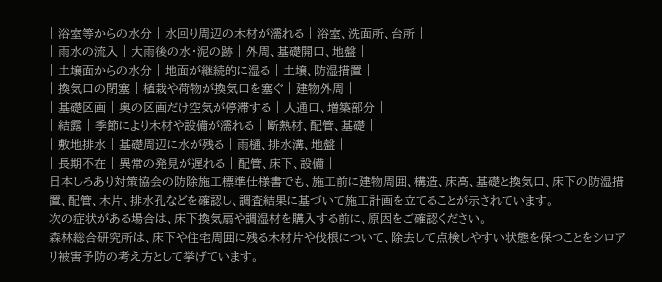| 浴室等からの水分 | 水回り周辺の木材が濡れる | 浴室、洗面所、台所 |
| 雨水の流入 | 大雨後の水・泥の跡 | 外周、基礎開口、地盤 |
| 土壌面からの水分 | 地面が継続的に湿る | 土壌、防湿措置 |
| 換気口の閉塞 | 植栽や荷物が換気口を塞ぐ | 建物外周 |
| 基礎区画 | 奥の区画だけ空気が停滞する | 人通口、増築部分 |
| 結露 | 季節により木材や設備が濡れる | 断熱材、配管、基礎 |
| 敷地排水 | 基礎周辺に水が残る | 雨樋、排水溝、地盤 |
| 長期不在 | 異常の発見が遅れる | 配管、床下、設備 |
日本しろあり対策協会の防除施工標準仕様書でも、施工前に建物周囲、構造、床高、基礎と換気口、床下の防湿措置、配管、木片、排水孔などを確認し、調査結果に基づいて施工計画を立てることが示されています。
次の症状がある場合は、床下換気扇や調湿材を購入する前に、原因をご確認ください。
森林総合研究所は、床下や住宅周囲に残る木材片や伐根について、除去して点検しやすい状態を保つことをシロアリ被害予防の考え方として挙げています。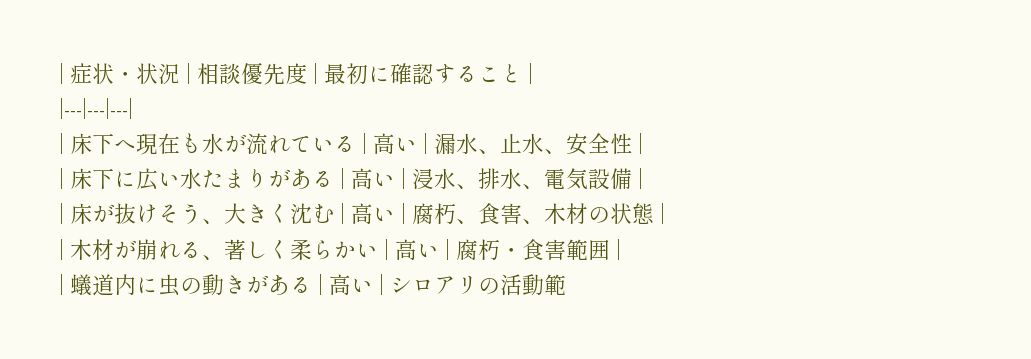| 症状・状況 | 相談優先度 | 最初に確認すること |
|---|---|---|
| 床下へ現在も水が流れている | 高い | 漏水、止水、安全性 |
| 床下に広い水たまりがある | 高い | 浸水、排水、電気設備 |
| 床が抜けそう、大きく沈む | 高い | 腐朽、食害、木材の状態 |
| 木材が崩れる、著しく柔らかい | 高い | 腐朽・食害範囲 |
| 蟻道内に虫の動きがある | 高い | シロアリの活動範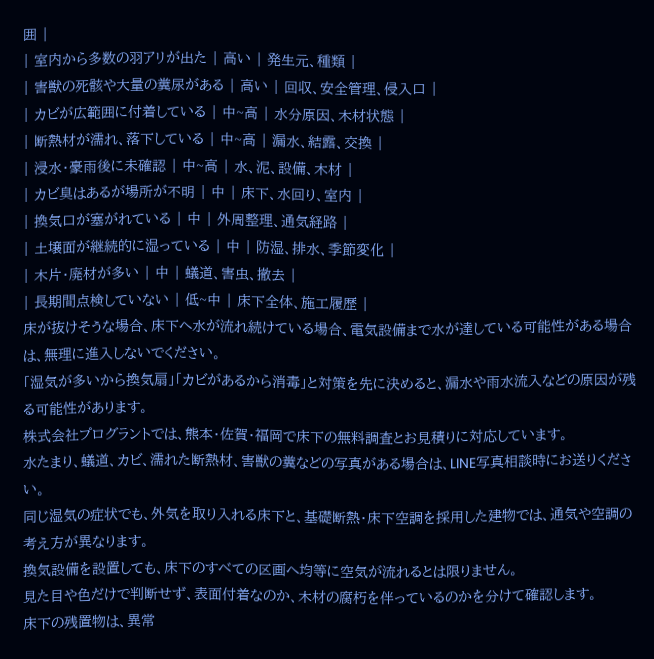囲 |
| 室内から多数の羽アリが出た | 高い | 発生元、種類 |
| 害獣の死骸や大量の糞尿がある | 高い | 回収、安全管理、侵入口 |
| カビが広範囲に付着している | 中~高 | 水分原因、木材状態 |
| 断熱材が濡れ、落下している | 中~高 | 漏水、結露、交換 |
| 浸水・豪雨後に未確認 | 中~高 | 水、泥、設備、木材 |
| カビ臭はあるが場所が不明 | 中 | 床下、水回り、室内 |
| 換気口が塞がれている | 中 | 外周整理、通気経路 |
| 土壌面が継続的に湿っている | 中 | 防湿、排水、季節変化 |
| 木片・廃材が多い | 中 | 蟻道、害虫、撤去 |
| 長期間点検していない | 低~中 | 床下全体、施工履歴 |
床が抜けそうな場合、床下へ水が流れ続けている場合、電気設備まで水が達している可能性がある場合は、無理に進入しないでください。
「湿気が多いから換気扇」「カビがあるから消毒」と対策を先に決めると、漏水や雨水流入などの原因が残る可能性があります。
株式会社プログラントでは、熊本・佐賀・福岡で床下の無料調査とお見積りに対応しています。
水たまり、蟻道、カビ、濡れた断熱材、害獣の糞などの写真がある場合は、LINE写真相談時にお送りください。
同じ湿気の症状でも、外気を取り入れる床下と、基礎断熱・床下空調を採用した建物では、通気や空調の考え方が異なります。
換気設備を設置しても、床下のすべての区画へ均等に空気が流れるとは限りません。
見た目や色だけで判断せず、表面付着なのか、木材の腐朽を伴っているのかを分けて確認します。
床下の残置物は、異常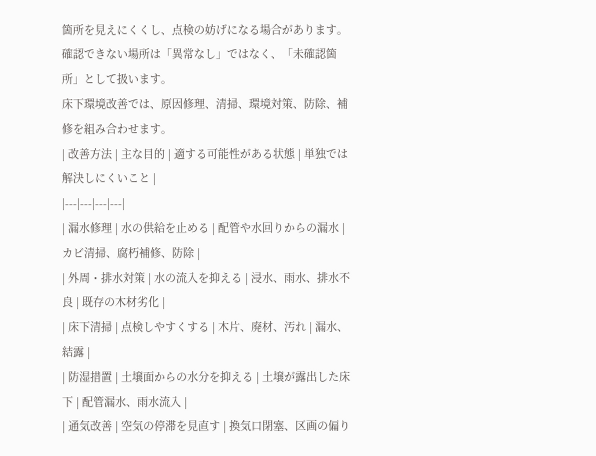箇所を見えにくくし、点検の妨げになる場合があります。
確認できない場所は「異常なし」ではなく、「未確認箇所」として扱います。
床下環境改善では、原因修理、清掃、環境対策、防除、補修を組み合わせます。
| 改善方法 | 主な目的 | 適する可能性がある状態 | 単独では解決しにくいこと |
|---|---|---|---|
| 漏水修理 | 水の供給を止める | 配管や水回りからの漏水 | カビ清掃、腐朽補修、防除 |
| 外周・排水対策 | 水の流入を抑える | 浸水、雨水、排水不良 | 既存の木材劣化 |
| 床下清掃 | 点検しやすくする | 木片、廃材、汚れ | 漏水、結露 |
| 防湿措置 | 土壌面からの水分を抑える | 土壌が露出した床下 | 配管漏水、雨水流入 |
| 通気改善 | 空気の停滞を見直す | 換気口閉塞、区画の偏り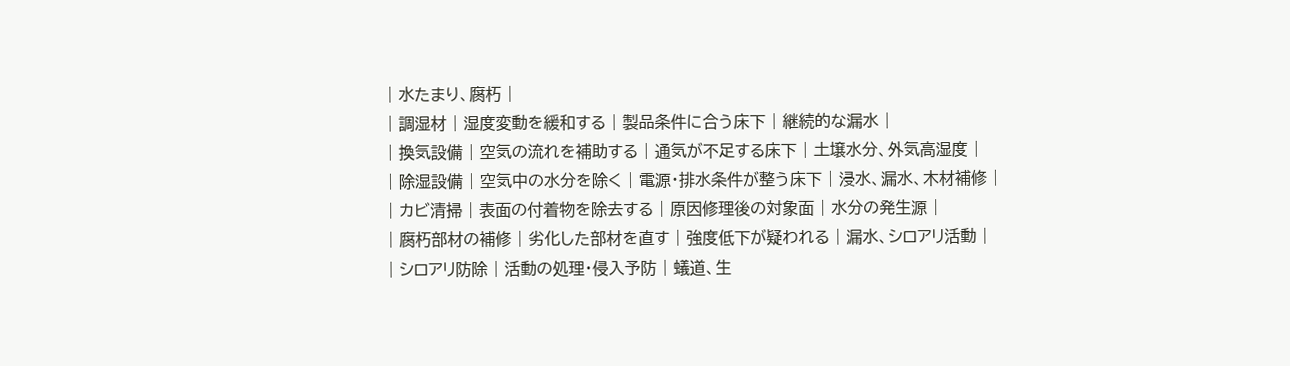| 水たまり、腐朽 |
| 調湿材 | 湿度変動を緩和する | 製品条件に合う床下 | 継続的な漏水 |
| 換気設備 | 空気の流れを補助する | 通気が不足する床下 | 土壌水分、外気高湿度 |
| 除湿設備 | 空気中の水分を除く | 電源・排水条件が整う床下 | 浸水、漏水、木材補修 |
| カビ清掃 | 表面の付着物を除去する | 原因修理後の対象面 | 水分の発生源 |
| 腐朽部材の補修 | 劣化した部材を直す | 強度低下が疑われる | 漏水、シロアリ活動 |
| シロアリ防除 | 活動の処理・侵入予防 | 蟻道、生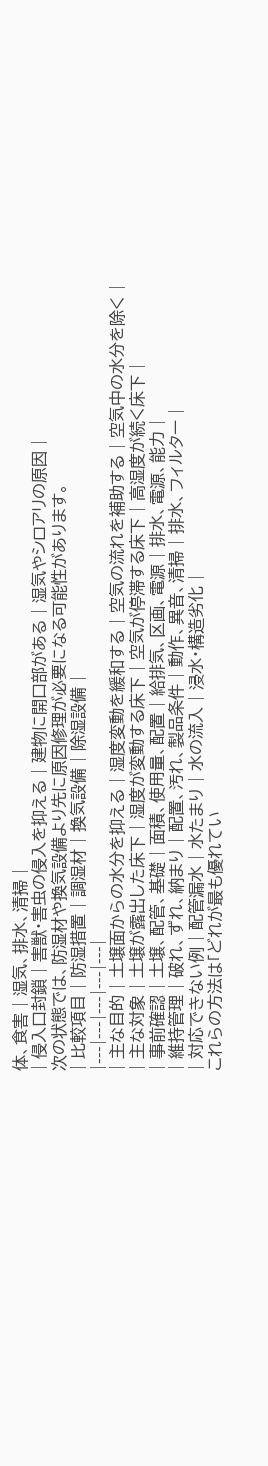体、食害 | 湿気、排水、清掃 |
| 侵入口封鎖 | 害獣・害虫の侵入を抑える | 建物に開口部がある | 湿気やシロアリの原因 |
次の状態では、防湿材や換気設備より先に原因修理が必要になる可能性があります。
| 比較項目 | 防湿措置 | 調湿材 | 換気設備 | 除湿設備 |
|---|---|---|---|---|
| 主な目的 | 土壌面からの水分を抑える | 湿度変動を緩和する | 空気の流れを補助する | 空気中の水分を除く |
| 主な対象 | 土壌が露出した床下 | 湿度が変動する床下 | 空気が停滞する床下 | 高湿度が続く床下 |
| 事前確認 | 土壌、配管、基礎 | 面積、使用量、配置 | 給排気、区画、電源 | 排水、電源、能力 |
| 維持管理 | 破れ、ずれ、納まり | 配置、汚れ、製品条件 | 動作、異音、清掃 | 排水、フィルター |
| 対応できない例 | 配管漏水 | 水たまり | 水の流入 | 浸水・構造劣化 |
これらの方法は「どれが最も優れてい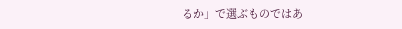るか」で選ぶものではあ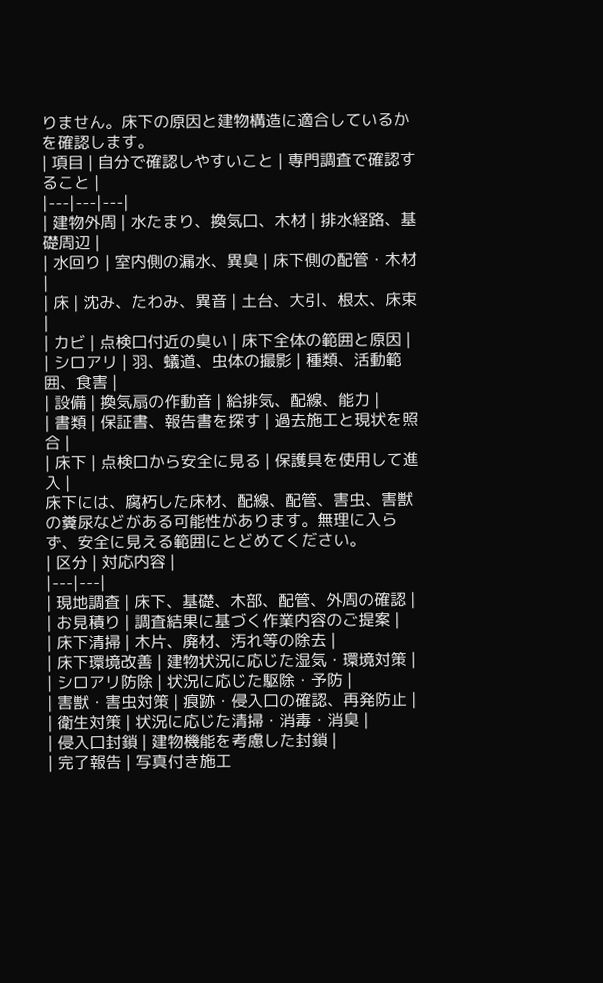りません。床下の原因と建物構造に適合しているかを確認します。
| 項目 | 自分で確認しやすいこと | 専門調査で確認すること |
|---|---|---|
| 建物外周 | 水たまり、換気口、木材 | 排水経路、基礎周辺 |
| 水回り | 室内側の漏水、異臭 | 床下側の配管・木材 |
| 床 | 沈み、たわみ、異音 | 土台、大引、根太、床束 |
| カビ | 点検口付近の臭い | 床下全体の範囲と原因 |
| シロアリ | 羽、蟻道、虫体の撮影 | 種類、活動範囲、食害 |
| 設備 | 換気扇の作動音 | 給排気、配線、能力 |
| 書類 | 保証書、報告書を探す | 過去施工と現状を照合 |
| 床下 | 点検口から安全に見る | 保護具を使用して進入 |
床下には、腐朽した床材、配線、配管、害虫、害獣の糞尿などがある可能性があります。無理に入らず、安全に見える範囲にとどめてください。
| 区分 | 対応内容 |
|---|---|
| 現地調査 | 床下、基礎、木部、配管、外周の確認 |
| お見積り | 調査結果に基づく作業内容のご提案 |
| 床下清掃 | 木片、廃材、汚れ等の除去 |
| 床下環境改善 | 建物状況に応じた湿気・環境対策 |
| シロアリ防除 | 状況に応じた駆除・予防 |
| 害獣・害虫対策 | 痕跡・侵入口の確認、再発防止 |
| 衛生対策 | 状況に応じた清掃・消毒・消臭 |
| 侵入口封鎖 | 建物機能を考慮した封鎖 |
| 完了報告 | 写真付き施工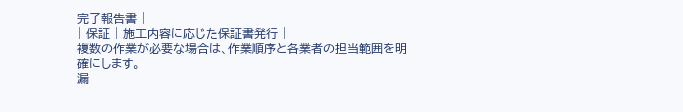完了報告書 |
| 保証 | 施工内容に応じた保証書発行 |
複数の作業が必要な場合は、作業順序と各業者の担当範囲を明確にします。
漏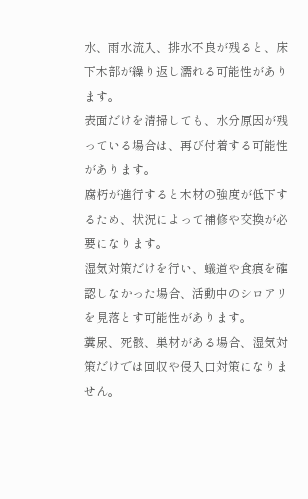水、雨水流入、排水不良が残ると、床下木部が繰り返し濡れる可能性があります。
表面だけを清掃しても、水分原因が残っている場合は、再び付着する可能性があります。
腐朽が進行すると木材の強度が低下するため、状況によって補修や交換が必要になります。
湿気対策だけを行い、蟻道や食痕を確認しなかった場合、活動中のシロアリを見落とす可能性があります。
糞尿、死骸、巣材がある場合、湿気対策だけでは回収や侵入口対策になりません。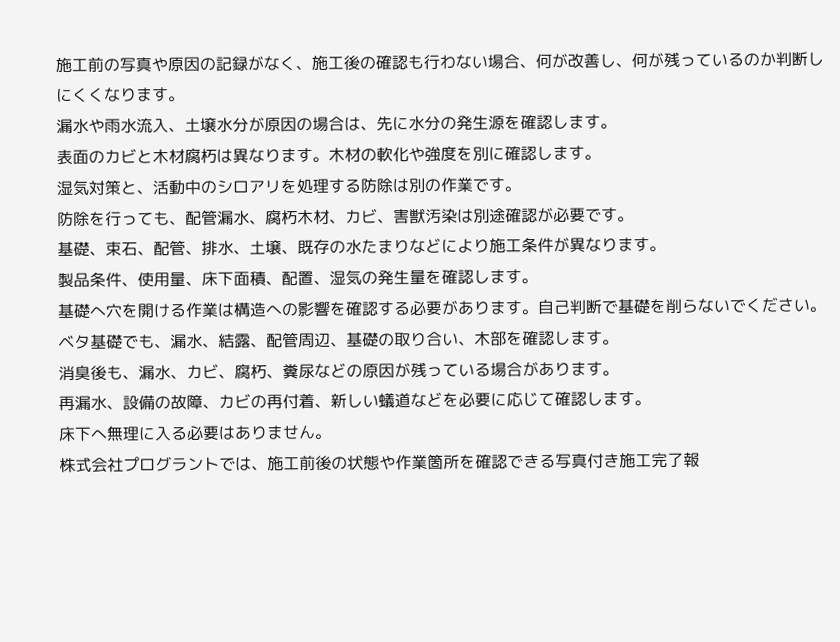施工前の写真や原因の記録がなく、施工後の確認も行わない場合、何が改善し、何が残っているのか判断しにくくなります。
漏水や雨水流入、土壌水分が原因の場合は、先に水分の発生源を確認します。
表面のカビと木材腐朽は異なります。木材の軟化や強度を別に確認します。
湿気対策と、活動中のシロアリを処理する防除は別の作業です。
防除を行っても、配管漏水、腐朽木材、カビ、害獣汚染は別途確認が必要です。
基礎、束石、配管、排水、土壌、既存の水たまりなどにより施工条件が異なります。
製品条件、使用量、床下面積、配置、湿気の発生量を確認します。
基礎へ穴を開ける作業は構造への影響を確認する必要があります。自己判断で基礎を削らないでください。
ベタ基礎でも、漏水、結露、配管周辺、基礎の取り合い、木部を確認します。
消臭後も、漏水、カビ、腐朽、糞尿などの原因が残っている場合があります。
再漏水、設備の故障、カビの再付着、新しい蟻道などを必要に応じて確認します。
床下へ無理に入る必要はありません。
株式会社プログラントでは、施工前後の状態や作業箇所を確認できる写真付き施工完了報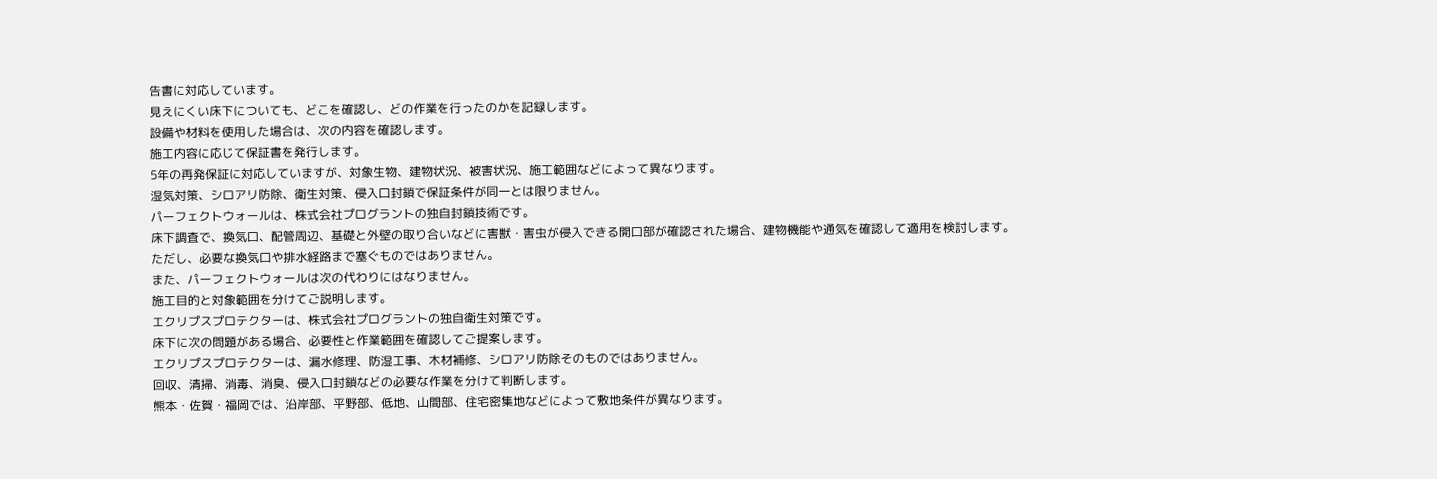告書に対応しています。
見えにくい床下についても、どこを確認し、どの作業を行ったのかを記録します。
設備や材料を使用した場合は、次の内容を確認します。
施工内容に応じて保証書を発行します。
5年の再発保証に対応していますが、対象生物、建物状況、被害状況、施工範囲などによって異なります。
湿気対策、シロアリ防除、衛生対策、侵入口封鎖で保証条件が同一とは限りません。
パーフェクトウォールは、株式会社プログラントの独自封鎖技術です。
床下調査で、換気口、配管周辺、基礎と外壁の取り合いなどに害獣・害虫が侵入できる開口部が確認された場合、建物機能や通気を確認して適用を検討します。
ただし、必要な換気口や排水経路まで塞ぐものではありません。
また、パーフェクトウォールは次の代わりにはなりません。
施工目的と対象範囲を分けてご説明します。
エクリプスプロテクターは、株式会社プログラントの独自衛生対策です。
床下に次の問題がある場合、必要性と作業範囲を確認してご提案します。
エクリプスプロテクターは、漏水修理、防湿工事、木材補修、シロアリ防除そのものではありません。
回収、清掃、消毒、消臭、侵入口封鎖などの必要な作業を分けて判断します。
熊本・佐賀・福岡では、沿岸部、平野部、低地、山間部、住宅密集地などによって敷地条件が異なります。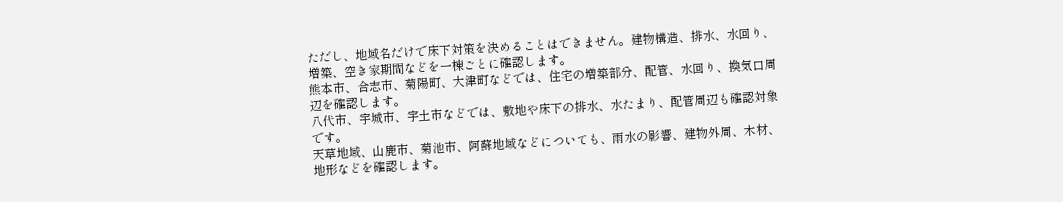ただし、地域名だけで床下対策を決めることはできません。建物構造、排水、水回り、増築、空き家期間などを一棟ごとに確認します。
熊本市、合志市、菊陽町、大津町などでは、住宅の増築部分、配管、水回り、換気口周辺を確認します。
八代市、宇城市、宇土市などでは、敷地や床下の排水、水たまり、配管周辺も確認対象です。
天草地域、山鹿市、菊池市、阿蘇地域などについても、雨水の影響、建物外周、木材、地形などを確認します。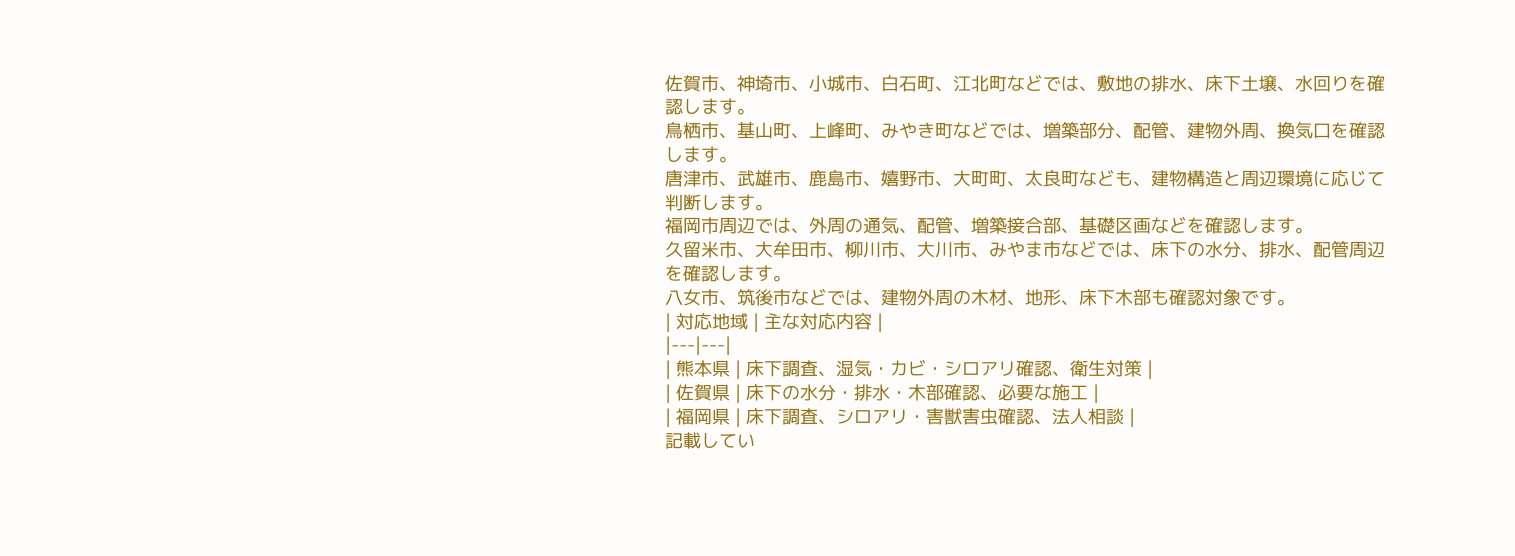佐賀市、神埼市、小城市、白石町、江北町などでは、敷地の排水、床下土壌、水回りを確認します。
鳥栖市、基山町、上峰町、みやき町などでは、増築部分、配管、建物外周、換気口を確認します。
唐津市、武雄市、鹿島市、嬉野市、大町町、太良町なども、建物構造と周辺環境に応じて判断します。
福岡市周辺では、外周の通気、配管、増築接合部、基礎区画などを確認します。
久留米市、大牟田市、柳川市、大川市、みやま市などでは、床下の水分、排水、配管周辺を確認します。
八女市、筑後市などでは、建物外周の木材、地形、床下木部も確認対象です。
| 対応地域 | 主な対応内容 |
|---|---|
| 熊本県 | 床下調査、湿気・カビ・シロアリ確認、衛生対策 |
| 佐賀県 | 床下の水分・排水・木部確認、必要な施工 |
| 福岡県 | 床下調査、シロアリ・害獣害虫確認、法人相談 |
記載してい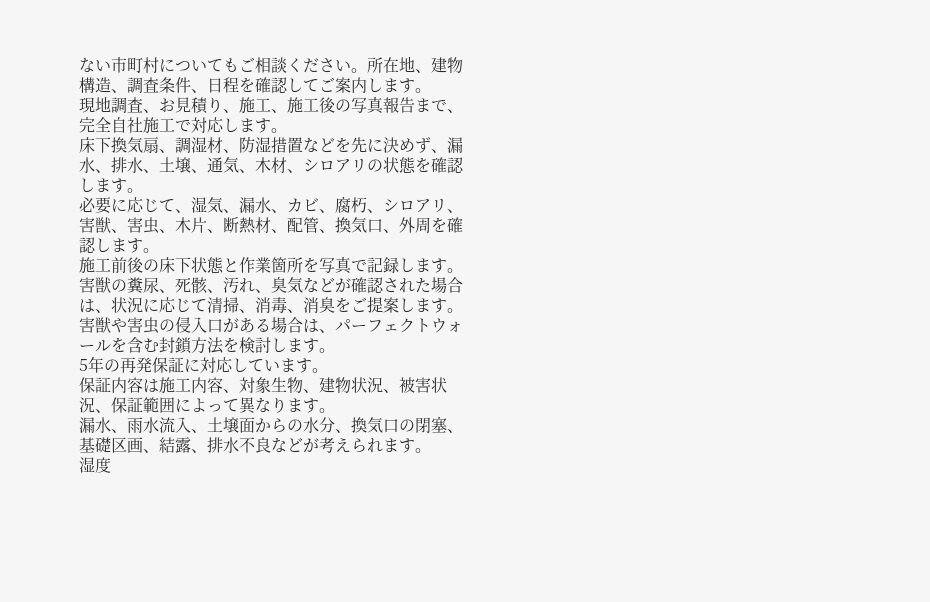ない市町村についてもご相談ください。所在地、建物構造、調査条件、日程を確認してご案内します。
現地調査、お見積り、施工、施工後の写真報告まで、完全自社施工で対応します。
床下換気扇、調湿材、防湿措置などを先に決めず、漏水、排水、土壌、通気、木材、シロアリの状態を確認します。
必要に応じて、湿気、漏水、カビ、腐朽、シロアリ、害獣、害虫、木片、断熱材、配管、換気口、外周を確認します。
施工前後の床下状態と作業箇所を写真で記録します。
害獣の糞尿、死骸、汚れ、臭気などが確認された場合は、状況に応じて清掃、消毒、消臭をご提案します。
害獣や害虫の侵入口がある場合は、パーフェクトウォールを含む封鎖方法を検討します。
5年の再発保証に対応しています。
保証内容は施工内容、対象生物、建物状況、被害状況、保証範囲によって異なります。
漏水、雨水流入、土壌面からの水分、換気口の閉塞、基礎区画、結露、排水不良などが考えられます。
湿度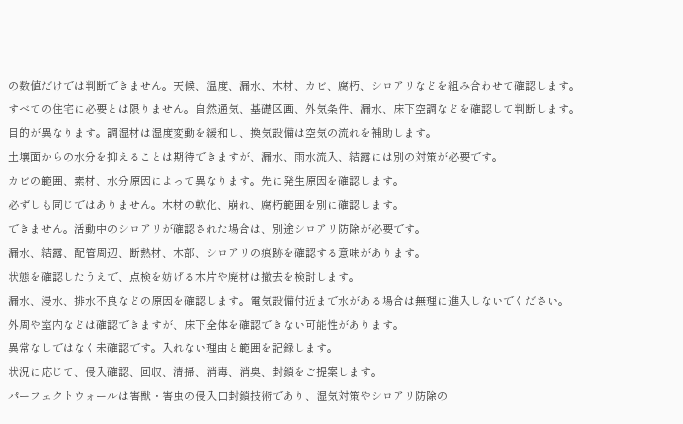の数値だけでは判断できません。天候、温度、漏水、木材、カビ、腐朽、シロアリなどを組み合わせて確認します。
すべての住宅に必要とは限りません。自然通気、基礎区画、外気条件、漏水、床下空調などを確認して判断します。
目的が異なります。調湿材は湿度変動を緩和し、換気設備は空気の流れを補助します。
土壌面からの水分を抑えることは期待できますが、漏水、雨水流入、結露には別の対策が必要です。
カビの範囲、素材、水分原因によって異なります。先に発生原因を確認します。
必ずしも同じではありません。木材の軟化、崩れ、腐朽範囲を別に確認します。
できません。活動中のシロアリが確認された場合は、別途シロアリ防除が必要です。
漏水、結露、配管周辺、断熱材、木部、シロアリの痕跡を確認する意味があります。
状態を確認したうえで、点検を妨げる木片や廃材は撤去を検討します。
漏水、浸水、排水不良などの原因を確認します。電気設備付近まで水がある場合は無理に進入しないでください。
外周や室内などは確認できますが、床下全体を確認できない可能性があります。
異常なしではなく未確認です。入れない理由と範囲を記録します。
状況に応じて、侵入確認、回収、清掃、消毒、消臭、封鎖をご提案します。
パーフェクトウォールは害獣・害虫の侵入口封鎖技術であり、湿気対策やシロアリ防除の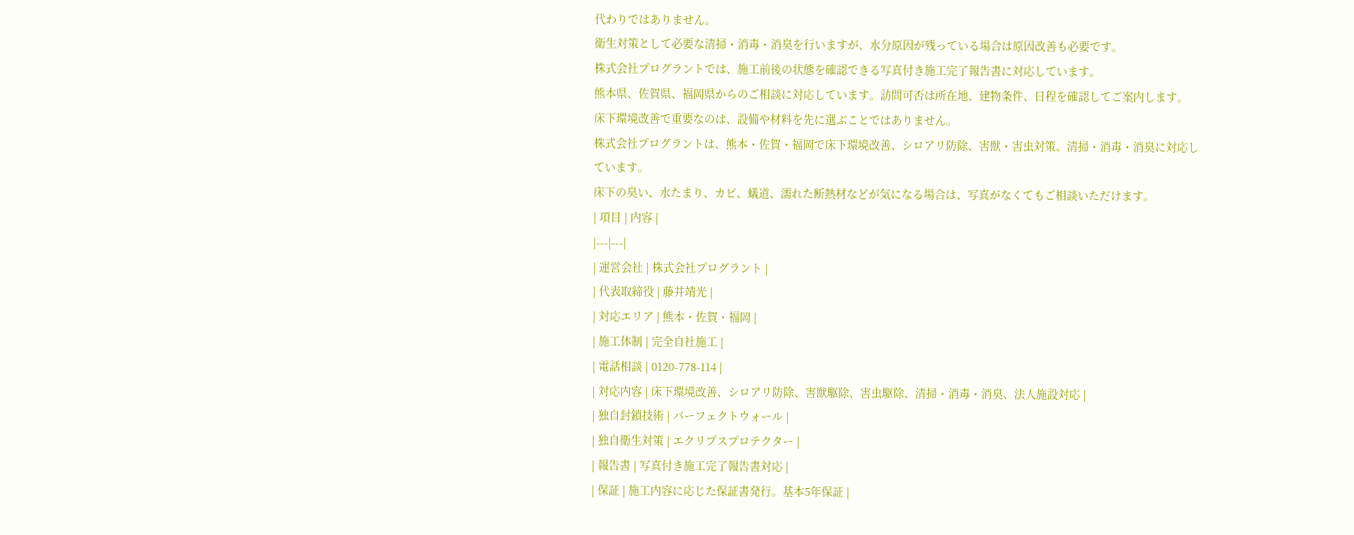代わりではありません。
衛生対策として必要な清掃・消毒・消臭を行いますが、水分原因が残っている場合は原因改善も必要です。
株式会社プログラントでは、施工前後の状態を確認できる写真付き施工完了報告書に対応しています。
熊本県、佐賀県、福岡県からのご相談に対応しています。訪問可否は所在地、建物条件、日程を確認してご案内します。
床下環境改善で重要なのは、設備や材料を先に選ぶことではありません。
株式会社プログラントは、熊本・佐賀・福岡で床下環境改善、シロアリ防除、害獣・害虫対策、清掃・消毒・消臭に対応しています。
床下の臭い、水たまり、カビ、蟻道、濡れた断熱材などが気になる場合は、写真がなくてもご相談いただけます。
| 項目 | 内容 |
|---|---|
| 運営会社 | 株式会社プログラント |
| 代表取締役 | 藤井靖光 |
| 対応エリア | 熊本・佐賀・福岡 |
| 施工体制 | 完全自社施工 |
| 電話相談 | 0120-778-114 |
| 対応内容 | 床下環境改善、シロアリ防除、害獣駆除、害虫駆除、清掃・消毒・消臭、法人施設対応 |
| 独自封鎖技術 | パーフェクトウォール |
| 独自衛生対策 | エクリプスプロテクター |
| 報告書 | 写真付き施工完了報告書対応 |
| 保証 | 施工内容に応じた保証書発行。基本5年保証 |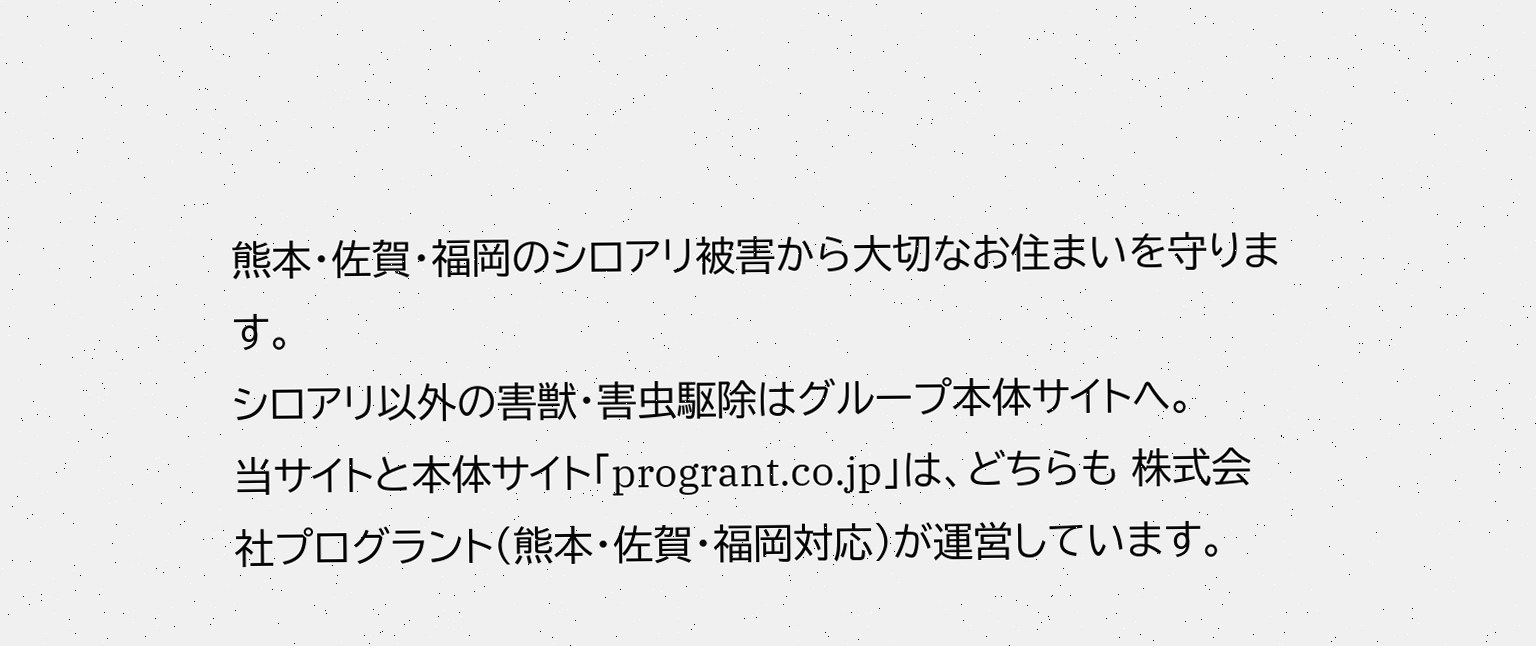熊本・佐賀・福岡のシロアリ被害から大切なお住まいを守ります。
シロアリ以外の害獣・害虫駆除はグループ本体サイトへ。
当サイトと本体サイト「progrant.co.jp」は、どちらも 株式会社プログラント(熊本・佐賀・福岡対応)が運営しています。